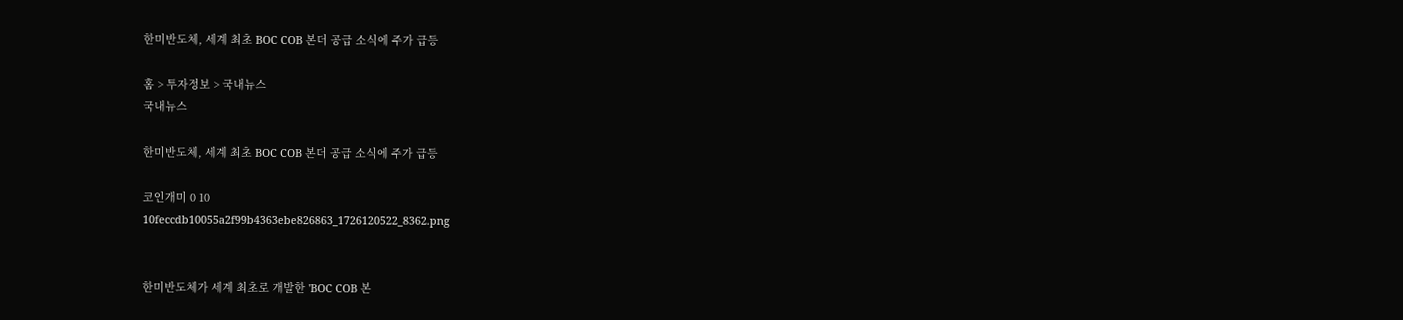한미반도체, 세계 최초 BOC COB 본더 공급 소식에 주가 급등

홈 > 투자정보 > 국내뉴스
국내뉴스

한미반도체, 세계 최초 BOC COB 본더 공급 소식에 주가 급등

코인개미 0 10
10feccdb10055a2f99b4363ebe826863_1726120522_8362.png


한미반도체가 세계 최초로 개발한 'BOC COB 본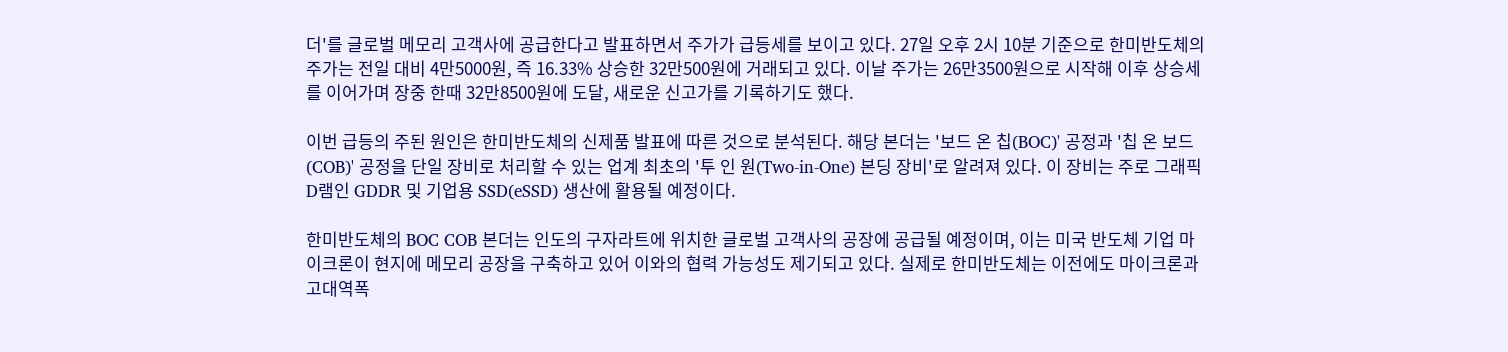더'를 글로벌 메모리 고객사에 공급한다고 발표하면서 주가가 급등세를 보이고 있다. 27일 오후 2시 10분 기준으로 한미반도체의 주가는 전일 대비 4만5000원, 즉 16.33% 상승한 32만500원에 거래되고 있다. 이날 주가는 26만3500원으로 시작해 이후 상승세를 이어가며 장중 한때 32만8500원에 도달, 새로운 신고가를 기록하기도 했다.

이번 급등의 주된 원인은 한미반도체의 신제품 발표에 따른 것으로 분석된다. 해당 본더는 '보드 온 칩(BOC)' 공정과 '칩 온 보드(COB)' 공정을 단일 장비로 처리할 수 있는 업계 최초의 '투 인 원(Two-in-One) 본딩 장비'로 알려져 있다. 이 장비는 주로 그래픽 D램인 GDDR 및 기업용 SSD(eSSD) 생산에 활용될 예정이다.

한미반도체의 BOC COB 본더는 인도의 구자라트에 위치한 글로벌 고객사의 공장에 공급될 예정이며, 이는 미국 반도체 기업 마이크론이 현지에 메모리 공장을 구축하고 있어 이와의 협력 가능성도 제기되고 있다. 실제로 한미반도체는 이전에도 마이크론과 고대역폭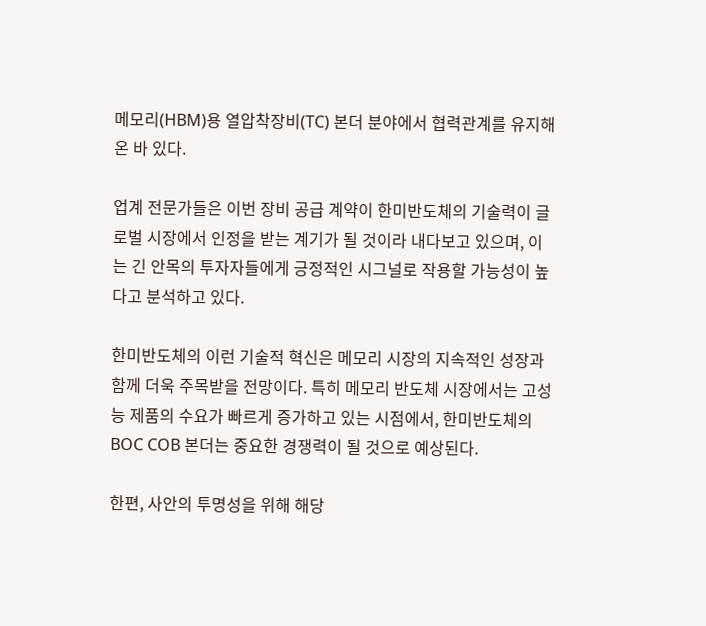메모리(HBM)용 열압착장비(TC) 본더 분야에서 협력관계를 유지해온 바 있다.

업계 전문가들은 이번 장비 공급 계약이 한미반도체의 기술력이 글로벌 시장에서 인정을 받는 계기가 될 것이라 내다보고 있으며, 이는 긴 안목의 투자자들에게 긍정적인 시그널로 작용할 가능성이 높다고 분석하고 있다.

한미반도체의 이런 기술적 혁신은 메모리 시장의 지속적인 성장과 함께 더욱 주목받을 전망이다. 특히 메모리 반도체 시장에서는 고성능 제품의 수요가 빠르게 증가하고 있는 시점에서, 한미반도체의 BOC COB 본더는 중요한 경쟁력이 될 것으로 예상된다.

한편, 사안의 투명성을 위해 해당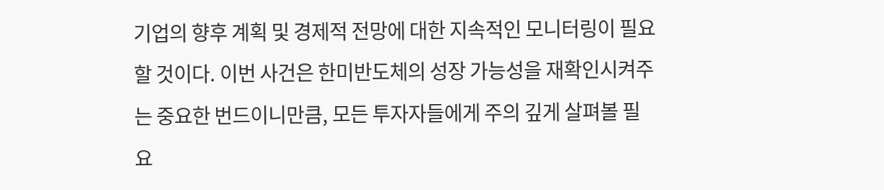기업의 향후 계획 및 경제적 전망에 대한 지속적인 모니터링이 필요할 것이다. 이번 사건은 한미반도체의 성장 가능성을 재확인시켜주는 중요한 번드이니만큼, 모든 투자자들에게 주의 깊게 살펴볼 필요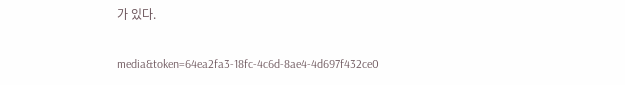가 있다.

media&token=64ea2fa3-18fc-4c6d-8ae4-4d697f432ce0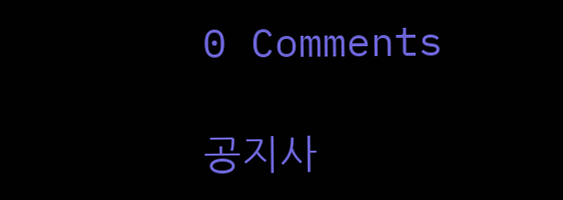0 Comments

공지사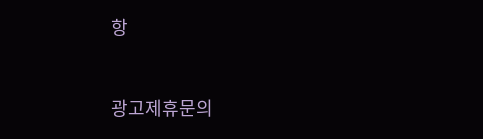항


광고제휴문의